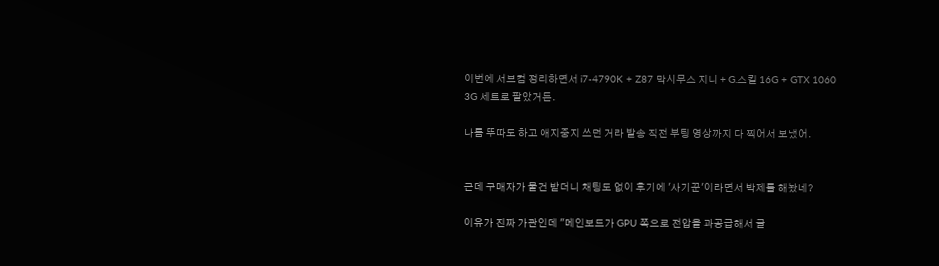이번에 서브컴 정리하면서 i7-4790K + Z87 막시무스 지니 + G.스킬 16G + GTX 1060 3G 세트로 팔았거든.

나름 뚜따도 하고 애지중지 쓰던 거라 발송 직전 부팅 영상까지 다 찍어서 보냈어.


근데 구매자가 물건 받더니 채팅도 없이 후기에 '사기꾼'이라면서 박제를 해놨네?

이유가 진짜 가관인데 "메인보드가 GPU 쪽으로 전압을 과공급해서 글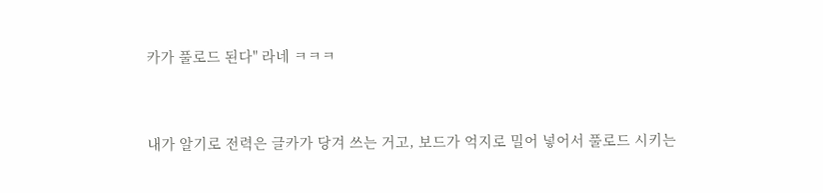카가 풀로드 된다" 라네 ㅋㅋㅋ


내가 알기로 전력은 글카가 당겨 쓰는 거고, 보드가 억지로 밀어 넣어서 풀로드 시키는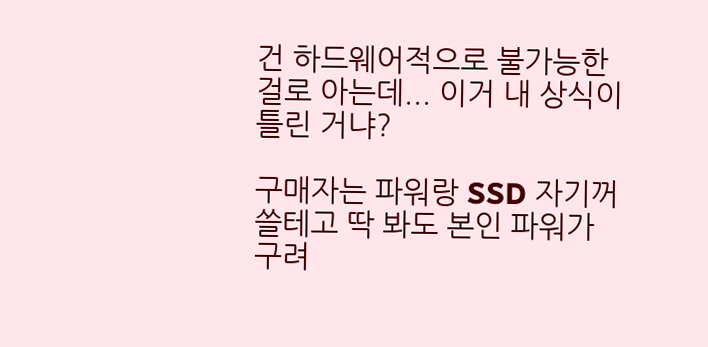건 하드웨어적으로 불가능한 걸로 아는데... 이거 내 상식이 틀린 거냐?

구매자는 파워랑 SSD 자기꺼 쓸테고 딱 봐도 본인 파워가 구려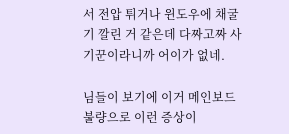서 전압 튀거나 윈도우에 채굴기 깔린 거 같은데 다짜고짜 사기꾼이라니까 어이가 없네.

님들이 보기에 이거 메인보드 불량으로 이런 증상이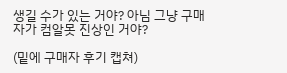생길 수가 있는 거야? 아님 그냥 구매자가 컴알못 진상인 거야?

(밑에 구매자 후기 캡쳐)